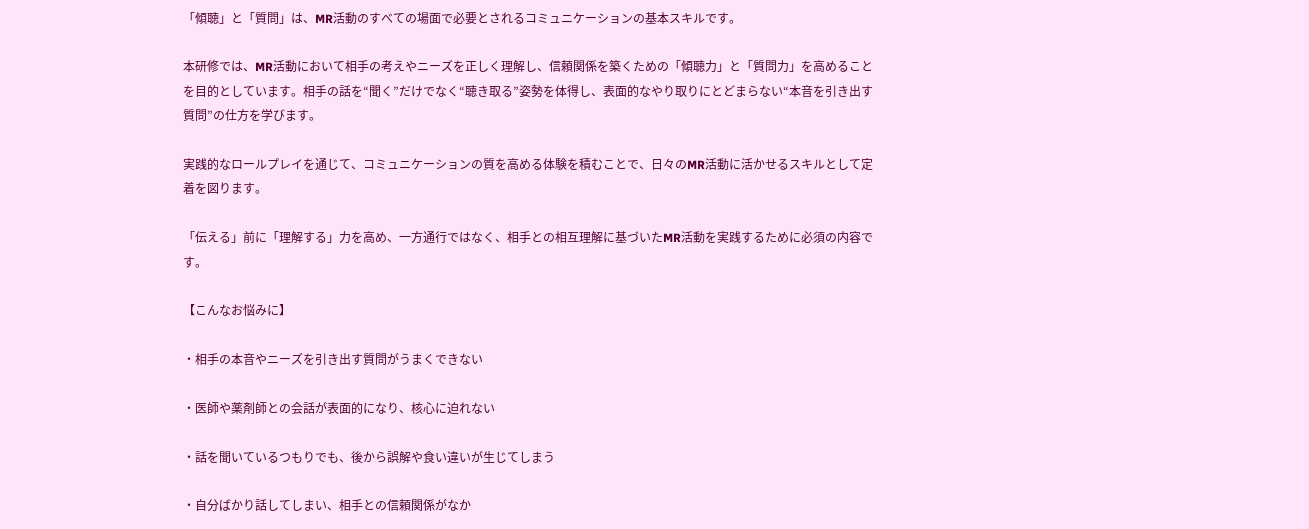「傾聴」と「質問」は、MR活動のすべての場面で必要とされるコミュニケーションの基本スキルです。

本研修では、MR活動において相手の考えやニーズを正しく理解し、信頼関係を築くための「傾聴力」と「質問力」を高めることを目的としています。相手の話を“聞く”だけでなく“聴き取る”姿勢を体得し、表面的なやり取りにとどまらない“本音を引き出す質問”の仕方を学びます。

実践的なロールプレイを通じて、コミュニケーションの質を高める体験を積むことで、日々のMR活動に活かせるスキルとして定着を図ります。

「伝える」前に「理解する」力を高め、一方通行ではなく、相手との相互理解に基づいたMR活動を実践するために必須の内容です。

【こんなお悩みに】

・相手の本音やニーズを引き出す質問がうまくできない

・医師や薬剤師との会話が表面的になり、核心に迫れない

・話を聞いているつもりでも、後から誤解や食い違いが生じてしまう

・自分ばかり話してしまい、相手との信頼関係がなか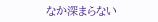なか深まらない